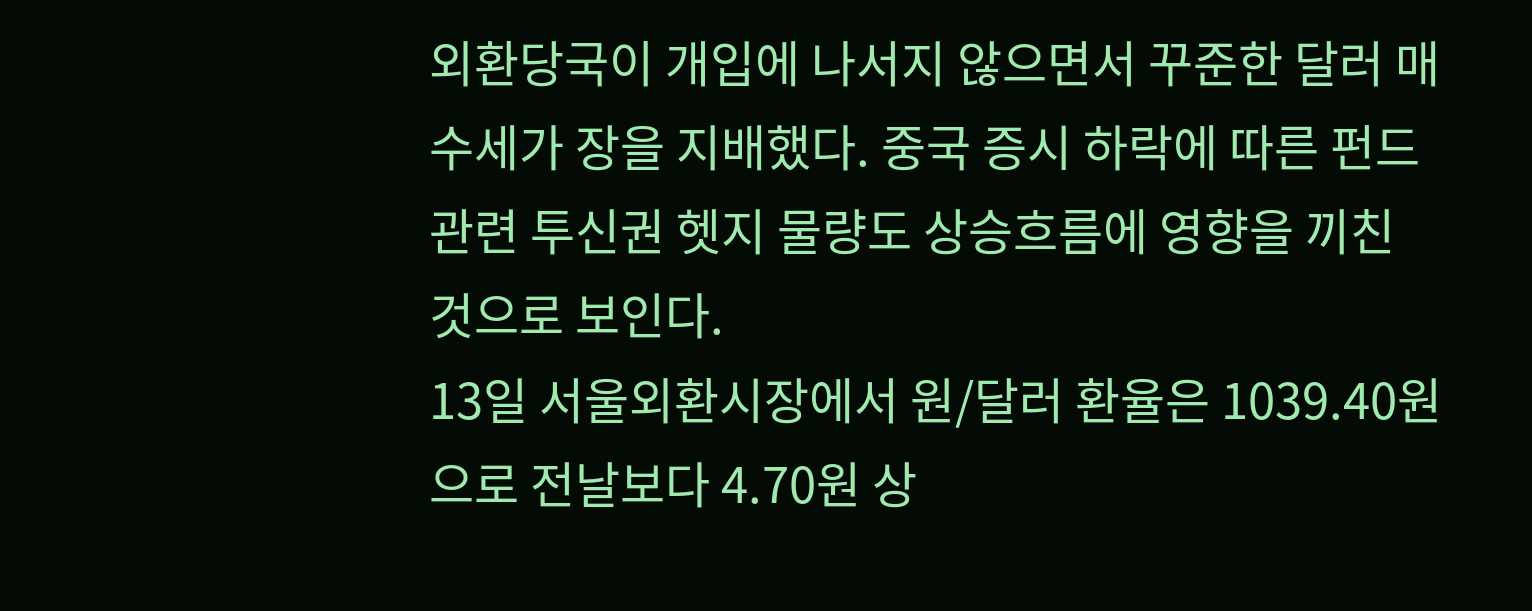외환당국이 개입에 나서지 않으면서 꾸준한 달러 매수세가 장을 지배했다. 중국 증시 하락에 따른 펀드 관련 투신권 헷지 물량도 상승흐름에 영향을 끼친 것으로 보인다.
13일 서울외환시장에서 원/달러 환율은 1039.40원으로 전날보다 4.70원 상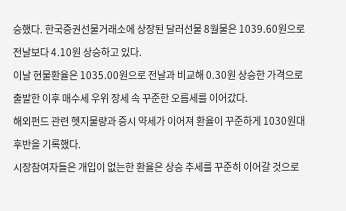승했다. 한국증권선물거래소에 상장된 달러선물 8월물은 1039.60원으로 전날보다 4.10원 상승하고 있다.
이날 현물환율은 1035.00원으로 전날과 비교해 0.30원 상승한 가격으로 출발한 이후 매수세 우위 장세 속 꾸준한 오름세를 이어갔다.
해외펀드 관련 헷지물량과 증시 약세가 이어져 환율이 꾸준하게 1030원대 후반을 기록했다.
시장참여자들은 개입이 없는한 환율은 상승 추세를 꾸준히 이어갈 것으로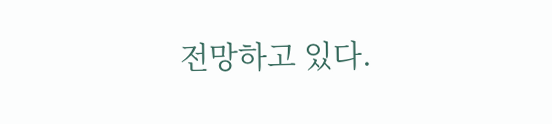전망하고 있다.